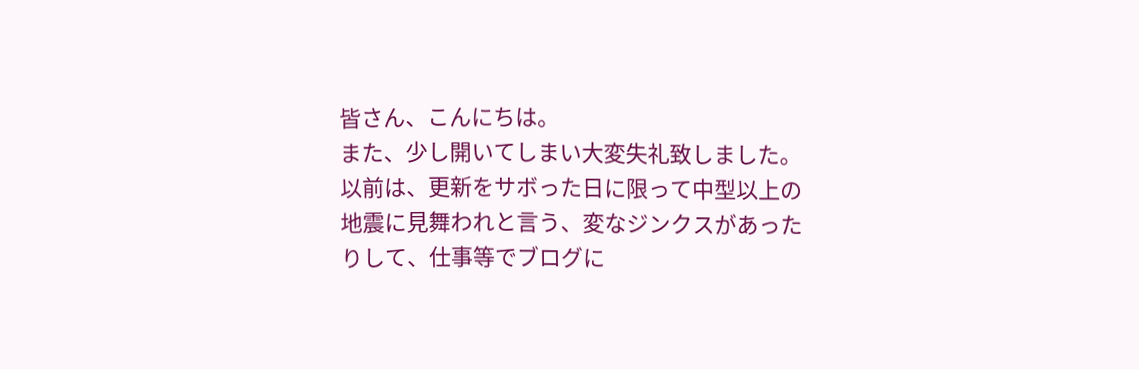皆さん、こんにちは。
また、少し開いてしまい大変失礼致しました。
以前は、更新をサボった日に限って中型以上の地震に見舞われと言う、変なジンクスがあったりして、仕事等でブログに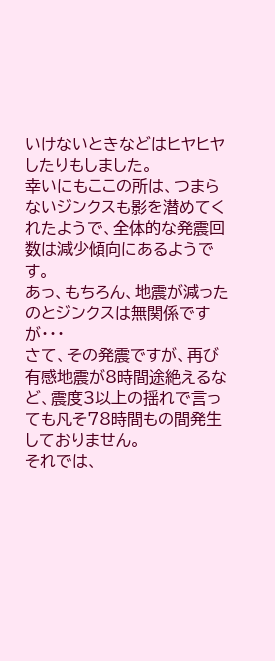いけないときなどはヒヤヒヤしたりもしました。
幸いにもここの所は、つまらないジンクスも影を潜めてくれたようで、全体的な発震回数は減少傾向にあるようです。
あっ、もちろん、地震が減ったのとジンクスは無関係ですが・・・
さて、その発震ですが、再び有感地震が8時間途絶えるなど、震度3以上の揺れで言っても凡そ78時間もの間発生しておりません。
それでは、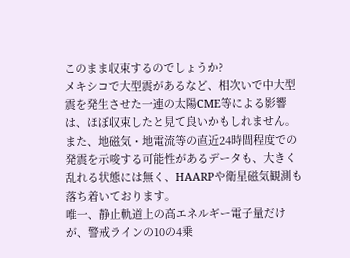このまま収束するのでしょうか?
メキシコで大型震があるなど、相次いで中大型震を発生させた一連の太陽CME等による影響は、ほぼ収束したと見て良いかもしれません。
また、地磁気・地電流等の直近24時間程度での発震を示唆する可能性があるデータも、大きく乱れる状態には無く、HAARPや衛星磁気観測も落ち着いております。
唯一、静止軌道上の高エネルギー電子量だけが、警戒ラインの10の4乗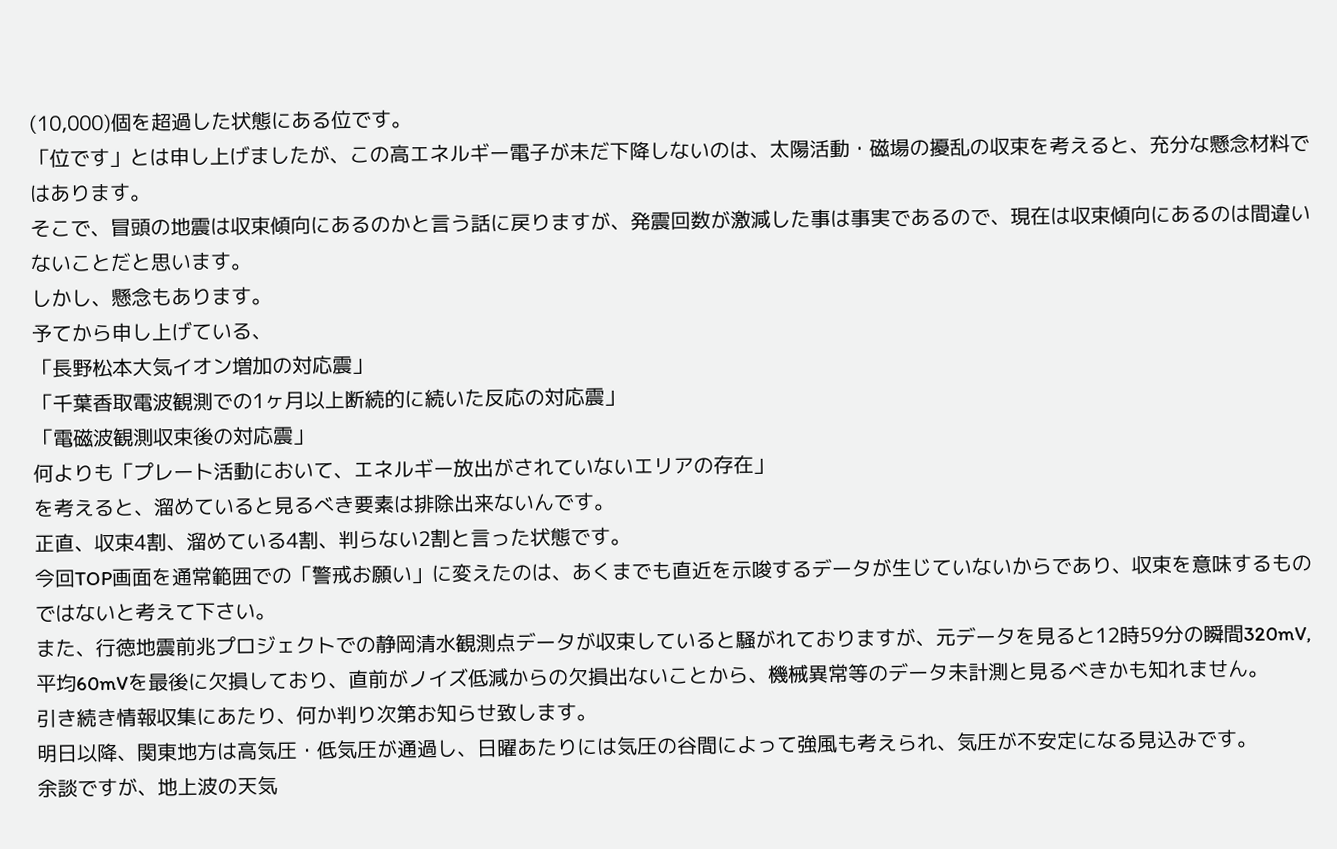(10,000)個を超過した状態にある位です。
「位です」とは申し上げましたが、この高エネルギー電子が未だ下降しないのは、太陽活動・磁場の擾乱の収束を考えると、充分な懸念材料ではあります。
そこで、冒頭の地震は収束傾向にあるのかと言う話に戻りますが、発震回数が激減した事は事実であるので、現在は収束傾向にあるのは間違いないことだと思います。
しかし、懸念もあります。
予てから申し上げている、
「長野松本大気イオン増加の対応震」
「千葉香取電波観測での1ヶ月以上断続的に続いた反応の対応震」
「電磁波観測収束後の対応震」
何よりも「プレート活動において、エネルギー放出がされていないエリアの存在」
を考えると、溜めていると見るべき要素は排除出来ないんです。
正直、収束4割、溜めている4割、判らない2割と言った状態です。
今回TOP画面を通常範囲での「警戒お願い」に変えたのは、あくまでも直近を示唆するデータが生じていないからであり、収束を意味するものではないと考えて下さい。
また、行徳地震前兆プロジェクトでの静岡清水観測点データが収束していると騒がれておりますが、元データを見ると12時59分の瞬間320mV,平均60mVを最後に欠損しており、直前がノイズ低減からの欠損出ないことから、機械異常等のデータ未計測と見るべきかも知れません。
引き続き情報収集にあたり、何か判り次第お知らせ致します。
明日以降、関東地方は高気圧・低気圧が通過し、日曜あたりには気圧の谷間によって強風も考えられ、気圧が不安定になる見込みです。
余談ですが、地上波の天気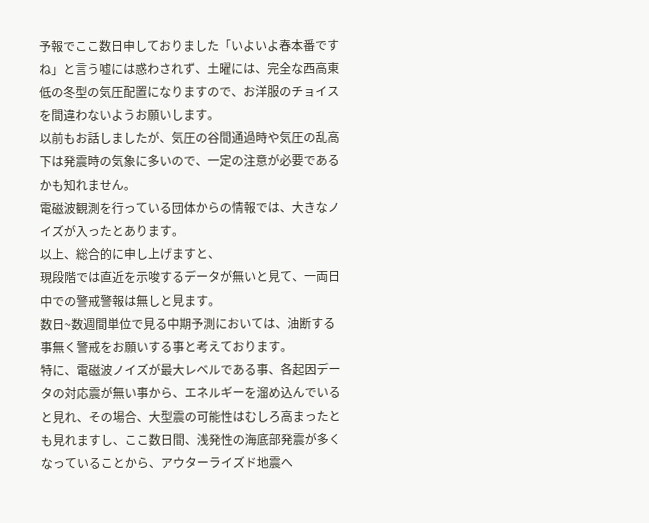予報でここ数日申しておりました「いよいよ春本番ですね」と言う嘘には惑わされず、土曜には、完全な西高東低の冬型の気圧配置になりますので、お洋服のチョイスを間違わないようお願いします。
以前もお話しましたが、気圧の谷間通過時や気圧の乱高下は発震時の気象に多いので、一定の注意が必要であるかも知れません。
電磁波観測を行っている団体からの情報では、大きなノイズが入ったとあります。
以上、総合的に申し上げますと、
現段階では直近を示唆するデータが無いと見て、一両日中での警戒警報は無しと見ます。
数日~数週間単位で見る中期予測においては、油断する事無く警戒をお願いする事と考えております。
特に、電磁波ノイズが最大レベルである事、各起因データの対応震が無い事から、エネルギーを溜め込んでいると見れ、その場合、大型震の可能性はむしろ高まったとも見れますし、ここ数日間、浅発性の海底部発震が多くなっていることから、アウターライズド地震へ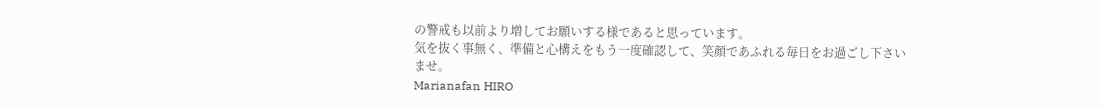の警戒も以前より増してお願いする様であると思っています。
気を抜く事無く、準備と心構えをもう一度確認して、笑顔であふれる毎日をお過ごし下さいませ。
Marianafan HIRO